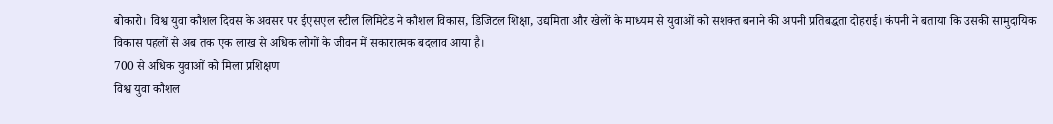बोकारो। विश्व युवा कौशल दिवस के अवसर पर ईएसएल स्टील लिमिटेड ने कौशल विकास, डिजिटल शिक्षा, उद्यमिता और खेलों के माध्यम से युवाओं को सशक्त बनाने की अपनी प्रतिबद्धता दोहराई। कंपनी ने बताया कि उसकी सामुदायिक विकास पहलों से अब तक एक लाख से अधिक लोगों के जीवन में सकारात्मक बदलाव आया है।
700 से अधिक युवाओं को मिला प्रशिक्षण
विश्व युवा कौशल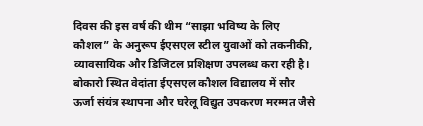दिवस की इस वर्ष की थीम “साझा भविष्य के लिए कौशल” के अनुरूप ईएसएल स्टील युवाओं को तकनीकी, व्यावसायिक और डिजिटल प्रशिक्षण उपलब्ध करा रही है। बोकारो स्थित वेदांता ईएसएल कौशल विद्यालय में सौर ऊर्जा संयंत्र स्थापना और घरेलू विद्युत उपकरण मरम्मत जैसे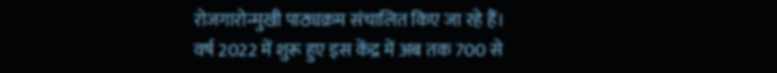रोजगारोन्मुखी पाठ्यक्रम संचालित किए जा रहे हैं।
वर्ष 2022 में शुरू हुए इस केंद्र में अब तक 700 से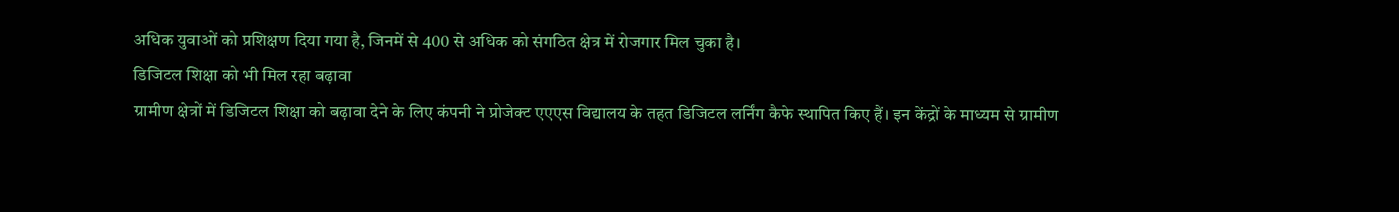अधिक युवाओं को प्रशिक्षण दिया गया है, जिनमें से 400 से अधिक को संगठित क्षेत्र में रोजगार मिल चुका है।
डिजिटल शिक्षा को भी मिल रहा बढ़ावा
ग्रामीण क्षेत्रों में डिजिटल शिक्षा को बढ़ावा देने के लिए कंपनी ने प्रोजेक्ट एएएस विद्यालय के तहत डिजिटल लर्निंग कैफे स्थापित किए हैं। इन केंद्रों के माध्यम से ग्रामीण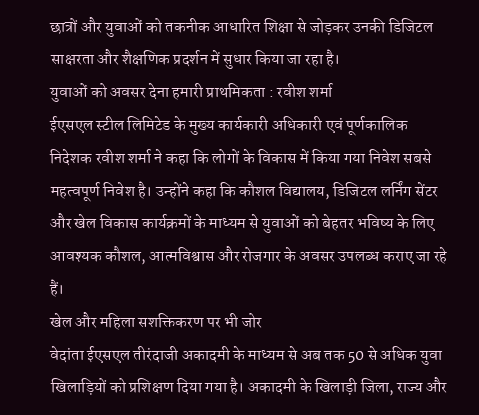छात्रों और युवाओं को तकनीक आधारित शिक्षा से जोड़कर उनकी डिजिटल साक्षरता और शैक्षणिक प्रदर्शन में सुधार किया जा रहा है।
युवाओं को अवसर देना हमारी प्राथमिकता : रवीश शर्मा
ईएसएल स्टील लिमिटेड के मुख्य कार्यकारी अधिकारी एवं पूर्णकालिक निदेशक रवीश शर्मा ने कहा कि लोगों के विकास में किया गया निवेश सबसे महत्वपूर्ण निवेश है। उन्होंने कहा कि कौशल विद्यालय, डिजिटल लर्निंग सेंटर और खेल विकास कार्यक्रमों के माध्यम से युवाओं को बेहतर भविष्य के लिए आवश्यक कौशल, आत्मविश्वास और रोजगार के अवसर उपलब्ध कराए जा रहे हैं।
खेल और महिला सशक्तिकरण पर भी जोर
वेदांता ईएसएल तीरंदाजी अकादमी के माध्यम से अब तक 50 से अधिक युवा खिलाड़ियों को प्रशिक्षण दिया गया है। अकादमी के खिलाड़ी जिला, राज्य और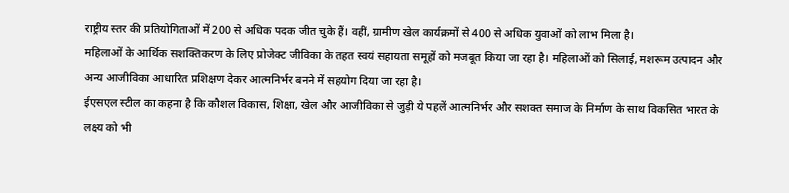राष्ट्रीय स्तर की प्रतियोगिताओं में 200 से अधिक पदक जीत चुके हैं। वहीं, ग्रामीण खेल कार्यक्रमों से 400 से अधिक युवाओं को लाभ मिला है।
महिलाओं के आर्थिक सशक्तिकरण के लिए प्रोजेक्ट जीविका के तहत स्वयं सहायता समूहों को मजबूत किया जा रहा है। महिलाओं को सिलाई, मशरूम उत्पादन और अन्य आजीविका आधारित प्रशिक्षण देकर आत्मनिर्भर बनने में सहयोग दिया जा रहा है।
ईएसएल स्टील का कहना है कि कौशल विकास, शिक्षा, खेल और आजीविका से जुड़ी ये पहलें आत्मनिर्भर और सशक्त समाज के निर्माण के साथ विकसित भारत के लक्ष्य को भी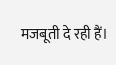मजबूती दे रही हैं।